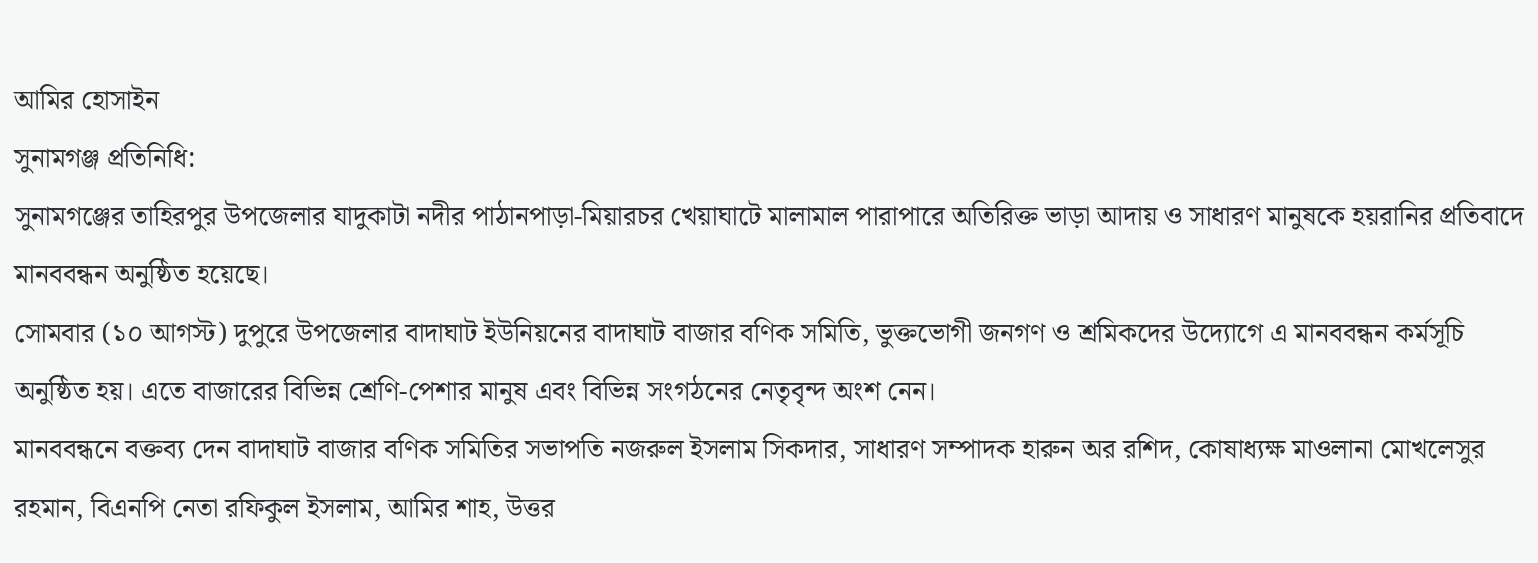আমির হোসাইন
সুনামগঞ্জ প্রতিনিধি:
সুনামগঞ্জের তাহিরপুর উপজেলার যাদুকাটা নদীর পাঠানপাড়া-মিয়ারচর খেয়াঘাটে মালামাল পারাপারে অতিরিক্ত ভাড়া আদায় ও সাধারণ মানুষকে হয়রানির প্রতিবাদে মানববন্ধন অনুষ্ঠিত হয়েছে।
সোমবার (১০ আগস্ট) দুপুরে উপজেলার বাদাঘাট ইউনিয়নের বাদাঘাট বাজার বণিক সমিতি, ভুক্তভোগী জনগণ ও শ্রমিকদের উদ্যোগে এ মানববন্ধন কর্মসূচি অনুষ্ঠিত হয়। এতে বাজারের বিভিন্ন শ্রেণি-পেশার মানুষ এবং বিভিন্ন সংগঠনের নেতৃবৃন্দ অংশ নেন।
মানববন্ধনে বক্তব্য দেন বাদাঘাট বাজার বণিক সমিতির সভাপতি নজরুল ইসলাম সিকদার, সাধারণ সম্পাদক হারুন অর রশিদ, কোষাধ্যক্ষ মাওলানা মোখলেসুর রহমান, বিএনপি নেতা রফিকুল ইসলাম, আমির শাহ, উত্তর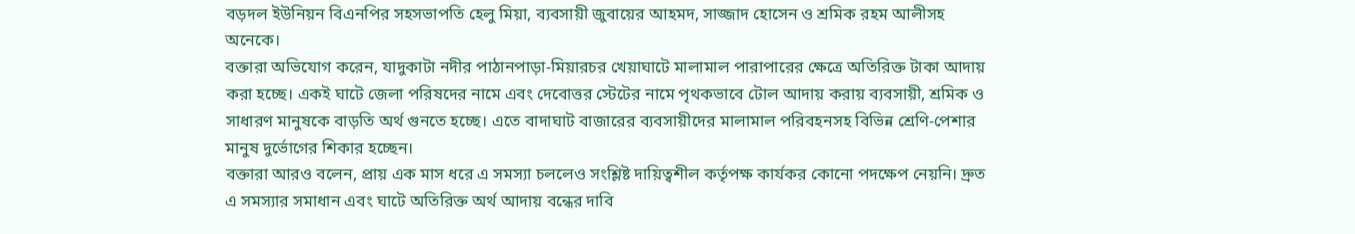বড়দল ইউনিয়ন বিএনপির সহসভাপতি হেলু মিয়া, ব্যবসায়ী জুবায়ের আহমদ, সাজ্জাদ হোসেন ও শ্রমিক রহম আলীসহ অনেকে।
বক্তারা অভিযোগ করেন, যাদুকাটা নদীর পাঠানপাড়া-মিয়ারচর খেয়াঘাটে মালামাল পারাপারের ক্ষেত্রে অতিরিক্ত টাকা আদায় করা হচ্ছে। একই ঘাটে জেলা পরিষদের নামে এবং দেবোত্তর স্টেটের নামে পৃথকভাবে টোল আদায় করায় ব্যবসায়ী, শ্রমিক ও সাধারণ মানুষকে বাড়তি অর্থ গুনতে হচ্ছে। এতে বাদাঘাট বাজারের ব্যবসায়ীদের মালামাল পরিবহনসহ বিভিন্ন শ্রেণি-পেশার মানুষ দুর্ভোগের শিকার হচ্ছেন।
বক্তারা আরও বলেন, প্রায় এক মাস ধরে এ সমস্যা চললেও সংশ্লিষ্ট দায়িত্বশীল কর্তৃপক্ষ কার্যকর কোনো পদক্ষেপ নেয়নি। দ্রুত এ সমস্যার সমাধান এবং ঘাটে অতিরিক্ত অর্থ আদায় বন্ধের দাবি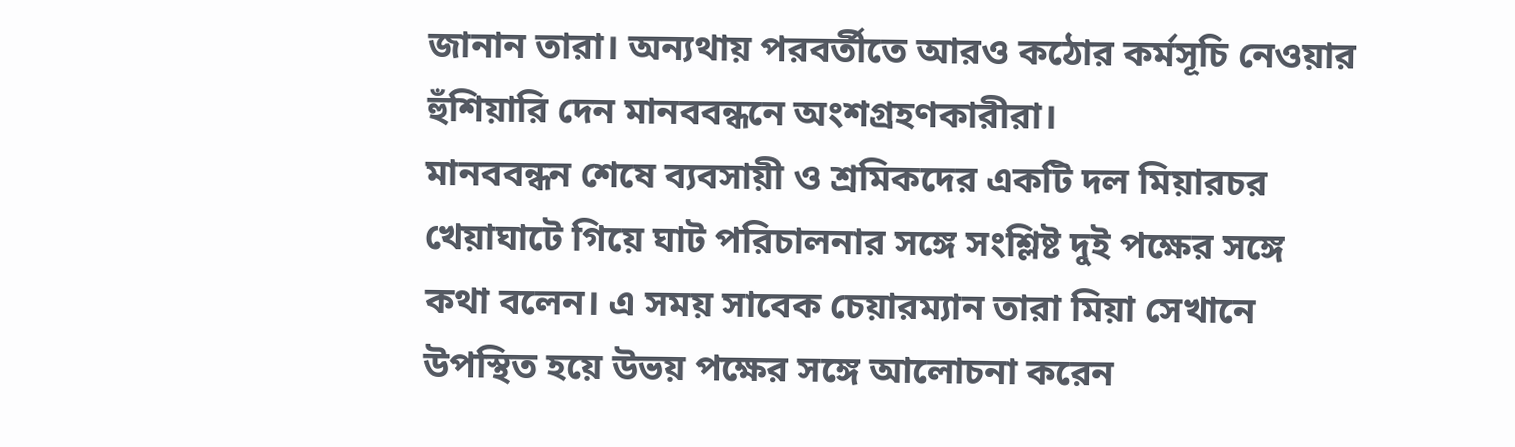জানান তারা। অন্যথায় পরবর্তীতে আরও কঠোর কর্মসূচি নেওয়ার হুঁশিয়ারি দেন মানববন্ধনে অংশগ্রহণকারীরা।
মানববন্ধন শেষে ব্যবসায়ী ও শ্রমিকদের একটি দল মিয়ারচর খেয়াঘাটে গিয়ে ঘাট পরিচালনার সঙ্গে সংশ্লিষ্ট দুই পক্ষের সঙ্গে কথা বলেন। এ সময় সাবেক চেয়ারম্যান তারা মিয়া সেখানে উপস্থিত হয়ে উভয় পক্ষের সঙ্গে আলোচনা করেন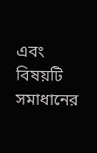এবং বিষয়টি সমাধানের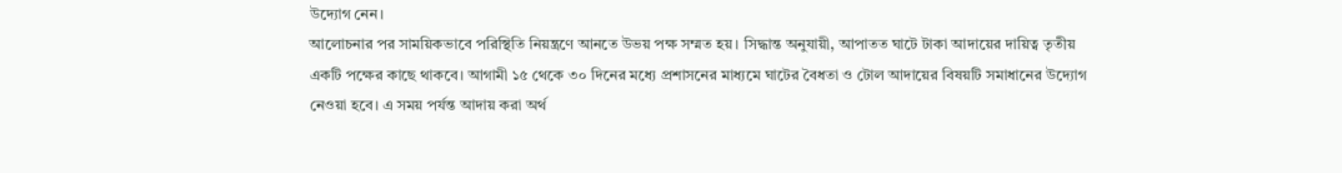উদ্যোগ নেন।
আলোচনার পর সাময়িকভাবে পরিস্থিতি নিয়ন্ত্রণে আনতে উভয় পক্ষ সম্মত হয়। সিদ্ধান্ত অনুযায়ী, আপাতত ঘাটে টাকা আদায়ের দায়িত্ব তৃতীয় একটি পক্ষের কাছে থাকবে। আগামী ১৫ থেকে ৩০ দিনের মধ্যে প্রশাসনের মাধ্যমে ঘাটের বৈধতা ও টোল আদায়ের বিষয়টি সমাধানের উদ্যোগ নেওয়া হবে। এ সময় পর্যন্ত আদায় করা অর্থ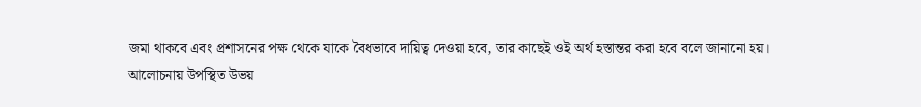জমা থাকবে এবং প্রশাসনের পক্ষ থেকে যাকে বৈধভাবে দায়িত্ব দেওয়া হবে, তার কাছেই ওই অর্থ হস্তান্তর করা হবে বলে জানানো হয়।
আলোচনায় উপস্থিত উভয়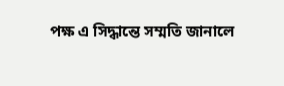পক্ষ এ সিদ্ধান্তে সম্মতি জানালে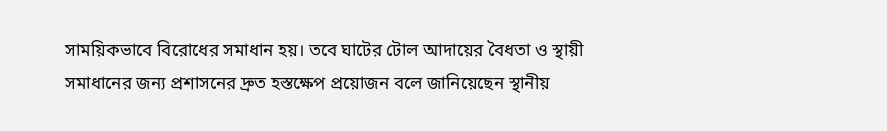সাময়িকভাবে বিরোধের সমাধান হয়। তবে ঘাটের টোল আদায়ের বৈধতা ও স্থায়ী সমাধানের জন্য প্রশাসনের দ্রুত হস্তক্ষেপ প্রয়োজন বলে জানিয়েছেন স্থানীয়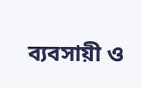ব্যবসায়ী ও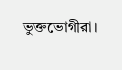ভুক্তভোগীরা।